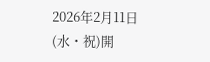2026年2月11日(水・祝)開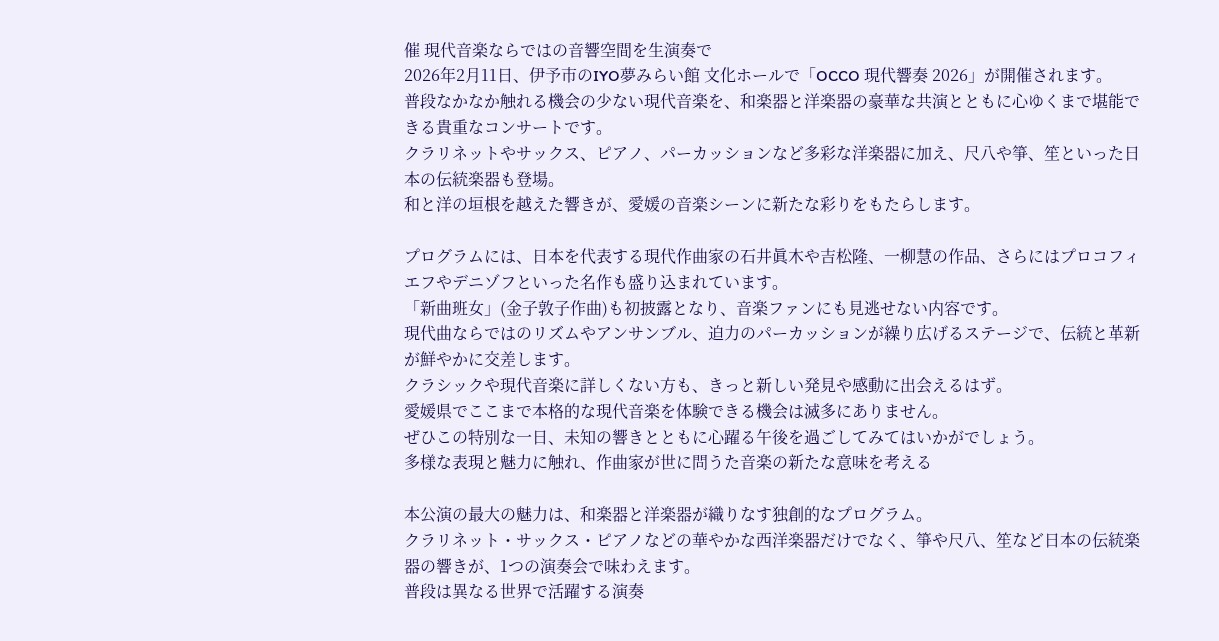催 現代音楽ならではの音響空間を生演奏で
2026年2月11日、伊予市のIYO夢みらい館 文化ホールで「OCCO 現代響奏 2026」が開催されます。
普段なかなか触れる機会の少ない現代音楽を、和楽器と洋楽器の豪華な共演とともに心ゆくまで堪能できる貴重なコンサートです。
クラリネットやサックス、ピアノ、パーカッションなど多彩な洋楽器に加え、尺八や箏、笙といった日本の伝統楽器も登場。
和と洋の垣根を越えた響きが、愛媛の音楽シーンに新たな彩りをもたらします。

プログラムには、日本を代表する現代作曲家の石井眞木や吉松隆、一柳慧の作品、さらにはプロコフィエフやデニゾフといった名作も盛り込まれています。
「新曲班女」(金子敦子作曲)も初披露となり、音楽ファンにも見逃せない内容です。
現代曲ならではのリズムやアンサンブル、迫力のパーカッションが繰り広げるステージで、伝統と革新が鮮やかに交差します。
クラシックや現代音楽に詳しくない方も、きっと新しい発見や感動に出会えるはず。
愛媛県でここまで本格的な現代音楽を体験できる機会は滅多にありません。
ぜひこの特別な一日、未知の響きとともに心躍る午後を過ごしてみてはいかがでしょう。
多様な表現と魅力に触れ、作曲家が世に問うた音楽の新たな意味を考える

本公演の最大の魅力は、和楽器と洋楽器が織りなす独創的なプログラム。
クラリネット・サックス・ピアノなどの華やかな西洋楽器だけでなく、箏や尺八、笙など日本の伝統楽器の響きが、1つの演奏会で味わえます。
普段は異なる世界で活躍する演奏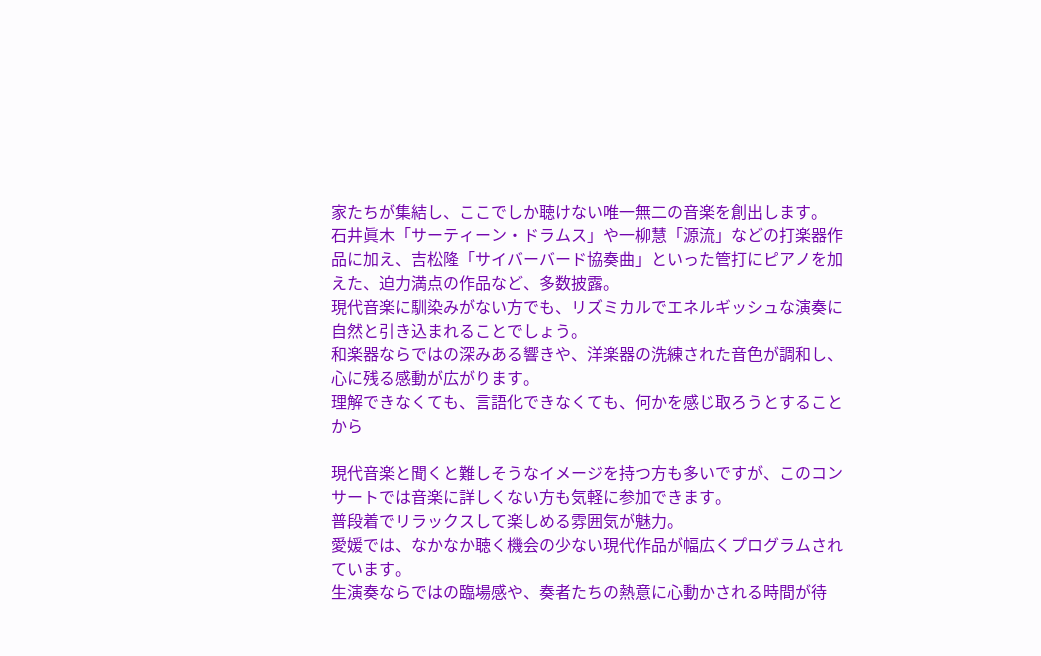家たちが集結し、ここでしか聴けない唯一無二の音楽を創出します。
石井眞木「サーティーン・ドラムス」や一柳慧「源流」などの打楽器作品に加え、吉松隆「サイバーバード協奏曲」といった管打にピアノを加えた、迫力満点の作品など、多数披露。
現代音楽に馴染みがない方でも、リズミカルでエネルギッシュな演奏に自然と引き込まれることでしょう。
和楽器ならではの深みある響きや、洋楽器の洗練された音色が調和し、心に残る感動が広がります。
理解できなくても、言語化できなくても、何かを感じ取ろうとすることから

現代音楽と聞くと難しそうなイメージを持つ方も多いですが、このコンサートでは音楽に詳しくない方も気軽に参加できます。
普段着でリラックスして楽しめる雰囲気が魅力。
愛媛では、なかなか聴く機会の少ない現代作品が幅広くプログラムされています。
生演奏ならではの臨場感や、奏者たちの熱意に心動かされる時間が待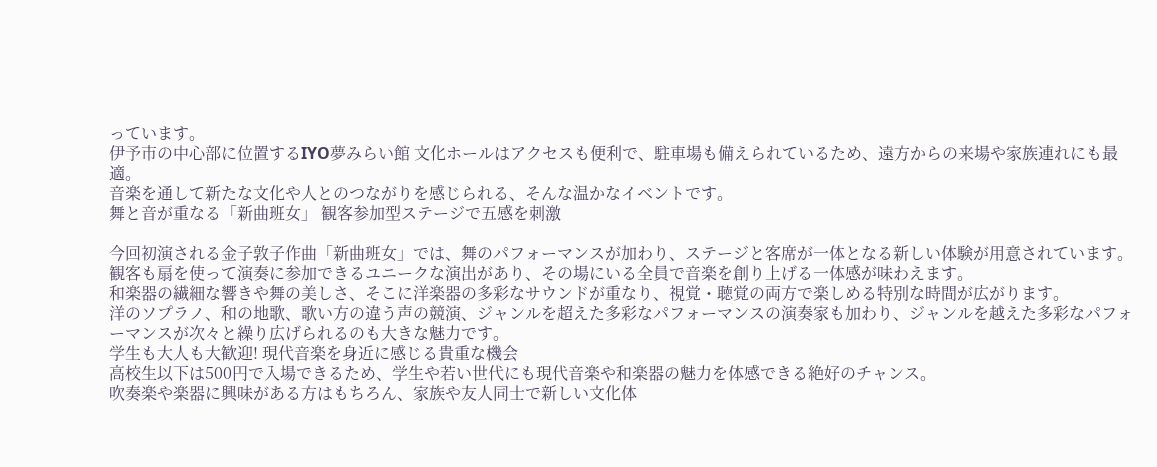っています。
伊予市の中心部に位置するIYO夢みらい館 文化ホールはアクセスも便利で、駐車場も備えられているため、遠方からの来場や家族連れにも最適。
音楽を通して新たな文化や人とのつながりを感じられる、そんな温かなイベントです。
舞と音が重なる「新曲班女」 観客参加型ステージで五感を刺激

今回初演される金子敦子作曲「新曲班女」では、舞のパフォーマンスが加わり、ステージと客席が一体となる新しい体験が用意されています。
観客も扇を使って演奏に参加できるユニークな演出があり、その場にいる全員で音楽を創り上げる一体感が味わえます。
和楽器の繊細な響きや舞の美しさ、そこに洋楽器の多彩なサウンドが重なり、視覚・聴覚の両方で楽しめる特別な時間が広がります。
洋のソプラノ、和の地歌、歌い方の違う声の競演、ジャンルを超えた多彩なパフォーマンスの演奏家も加わり、ジャンルを越えた多彩なパフォーマンスが次々と繰り広げられるのも大きな魅力です。
学生も大人も大歓迎! 現代音楽を身近に感じる貴重な機会
高校生以下は500円で入場できるため、学生や若い世代にも現代音楽や和楽器の魅力を体感できる絶好のチャンス。
吹奏楽や楽器に興味がある方はもちろん、家族や友人同士で新しい文化体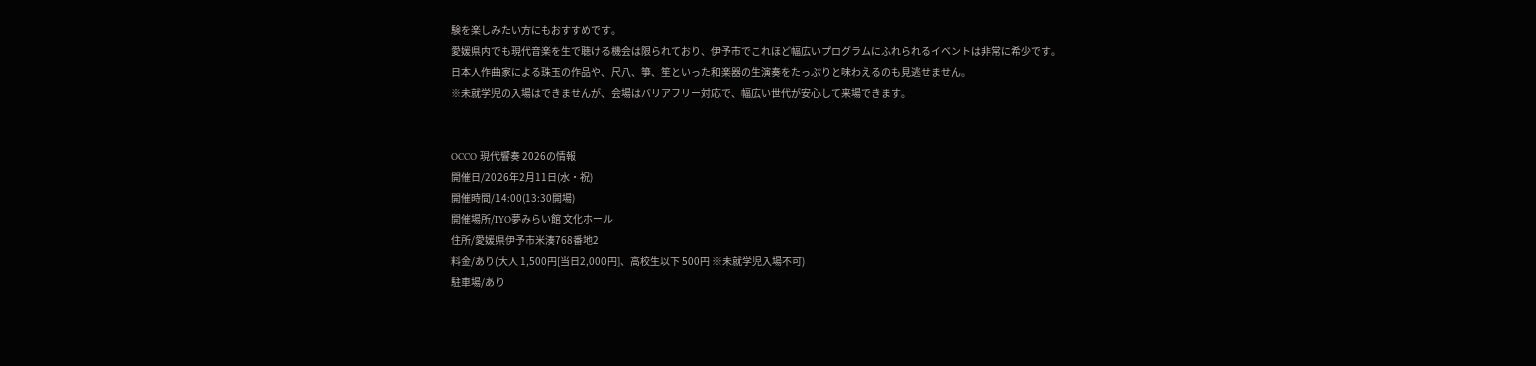験を楽しみたい方にもおすすめです。
愛媛県内でも現代音楽を生で聴ける機会は限られており、伊予市でこれほど幅広いプログラムにふれられるイベントは非常に希少です。
日本人作曲家による珠玉の作品や、尺八、箏、笙といった和楽器の生演奏をたっぷりと味わえるのも見逃せません。
※未就学児の入場はできませんが、会場はバリアフリー対応で、幅広い世代が安心して来場できます。


OCCO 現代響奏 2026の情報
開催日/2026年2月11日(水・祝)
開催時間/14:00(13:30開場)
開催場所/IYO夢みらい館 文化ホール
住所/愛媛県伊予市米湊768番地2
料金/あり(大人 1,500円[当日2,000円]、高校生以下 500円 ※未就学児入場不可)
駐車場/あり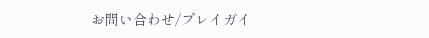お問い合わせ/プレイガイ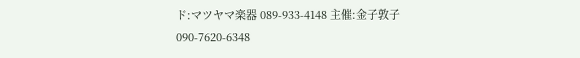ド:マツヤマ楽器 089-933-4148 主催:金子敦子 090-7620-6348